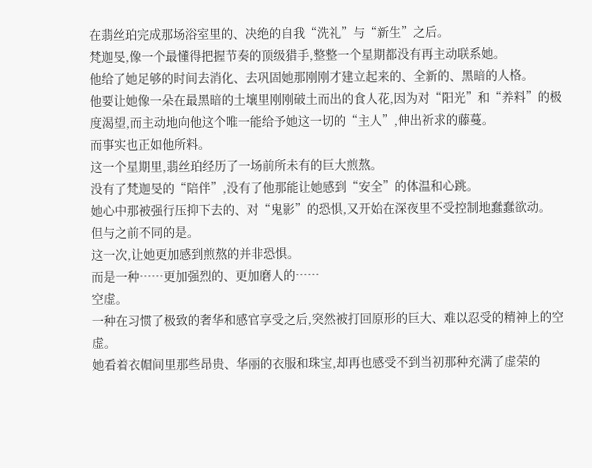在翡丝珀完成那场浴室里的、决绝的自我“洗礼”与“新生”之后。
梵迦旻,像一个最懂得把握节奏的顶级猎手,整整一个星期都没有再主动联系她。
他给了她足够的时间去消化、去巩固她那刚刚才建立起来的、全新的、黑暗的人格。
他要让她像一朵在最黑暗的土壤里刚刚破土而出的食人花,因为对“阳光”和“养料”的极度渴望,而主动地向他这个唯一能给予她这一切的“主人”,伸出祈求的藤蔓。
而事实也正如他所料。
这一个星期里,翡丝珀经历了一场前所未有的巨大煎熬。
没有了梵迦旻的“陪伴”,没有了他那能让她感到“安全”的体温和心跳。
她心中那被强行压抑下去的、对“鬼影”的恐惧,又开始在深夜里不受控制地蠢蠢欲动。
但与之前不同的是。
这一次,让她更加感到煎熬的并非恐惧。
而是一种……更加强烈的、更加磨人的……
空虚。
一种在习惯了极致的奢华和感官享受之后,突然被打回原形的巨大、难以忍受的精神上的空虚。
她看着衣帽间里那些昂贵、华丽的衣服和珠宝,却再也感受不到当初那种充满了虚荣的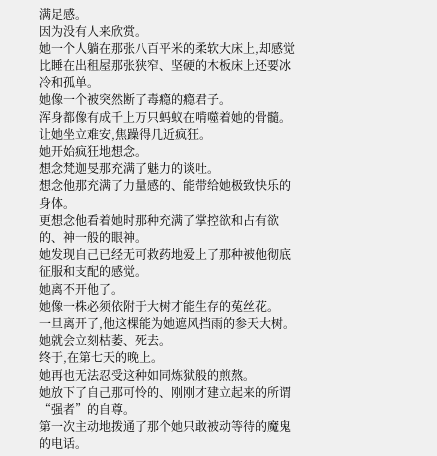满足感。
因为没有人来欣赏。
她一个人躺在那张八百平米的柔软大床上,却感觉比睡在出租屋那张狭窄、坚硬的木板床上还要冰冷和孤单。
她像一个被突然断了毒瘾的瘾君子。
浑身都像有成千上万只蚂蚁在啃噬着她的骨髓。
让她坐立难安,焦躁得几近疯狂。
她开始疯狂地想念。
想念梵迦旻那充满了魅力的谈吐。
想念他那充满了力量感的、能带给她极致快乐的身体。
更想念他看着她时那种充满了掌控欲和占有欲的、神一般的眼神。
她发现自己已经无可救药地爱上了那种被他彻底征服和支配的感觉。
她离不开他了。
她像一株必须依附于大树才能生存的菟丝花。
一旦离开了,他这棵能为她遮风挡雨的参天大树。
她就会立刻枯萎、死去。
终于,在第七天的晚上。
她再也无法忍受这种如同炼狱般的煎熬。
她放下了自己那可怜的、刚刚才建立起来的所谓“强者”的自尊。
第一次主动地拨通了那个她只敢被动等待的魔鬼的电话。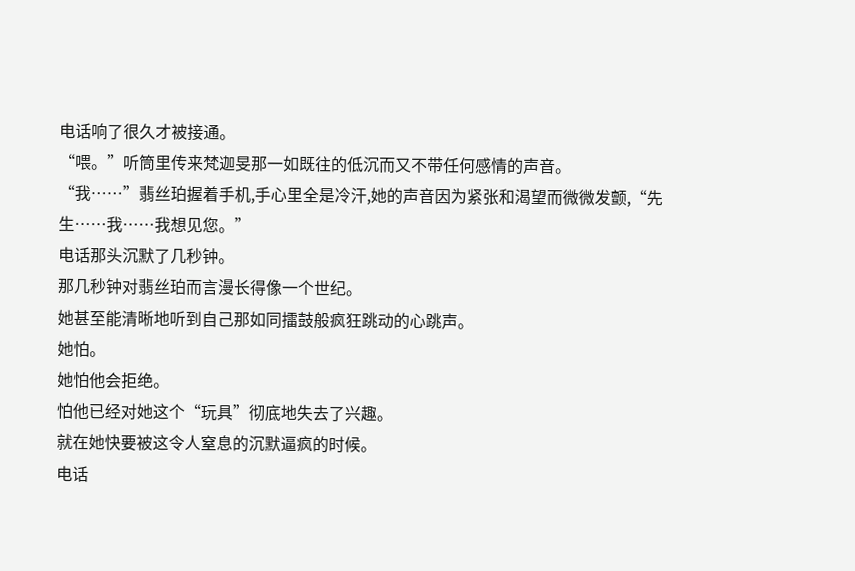电话响了很久才被接通。
“喂。”听筒里传来梵迦旻那一如既往的低沉而又不带任何感情的声音。
“我……”翡丝珀握着手机,手心里全是冷汗,她的声音因为紧张和渴望而微微发颤,“先生……我……我想见您。”
电话那头沉默了几秒钟。
那几秒钟对翡丝珀而言漫长得像一个世纪。
她甚至能清晰地听到自己那如同擂鼓般疯狂跳动的心跳声。
她怕。
她怕他会拒绝。
怕他已经对她这个“玩具”彻底地失去了兴趣。
就在她快要被这令人窒息的沉默逼疯的时候。
电话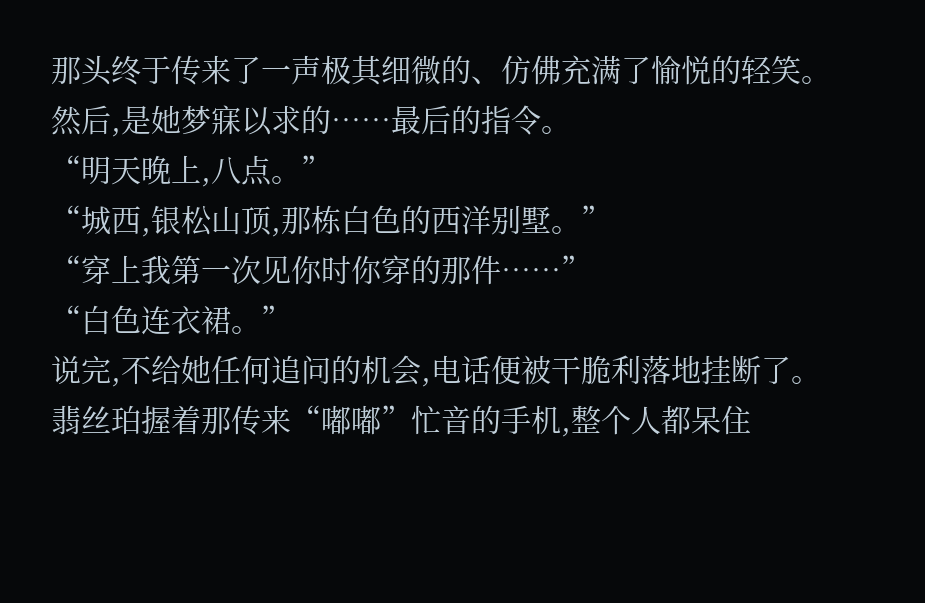那头终于传来了一声极其细微的、仿佛充满了愉悦的轻笑。
然后,是她梦寐以求的……最后的指令。
“明天晚上,八点。”
“城西,银松山顶,那栋白色的西洋别墅。”
“穿上我第一次见你时你穿的那件……”
“白色连衣裙。”
说完,不给她任何追问的机会,电话便被干脆利落地挂断了。
翡丝珀握着那传来“嘟嘟”忙音的手机,整个人都呆住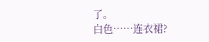了。
白色……连衣裙?